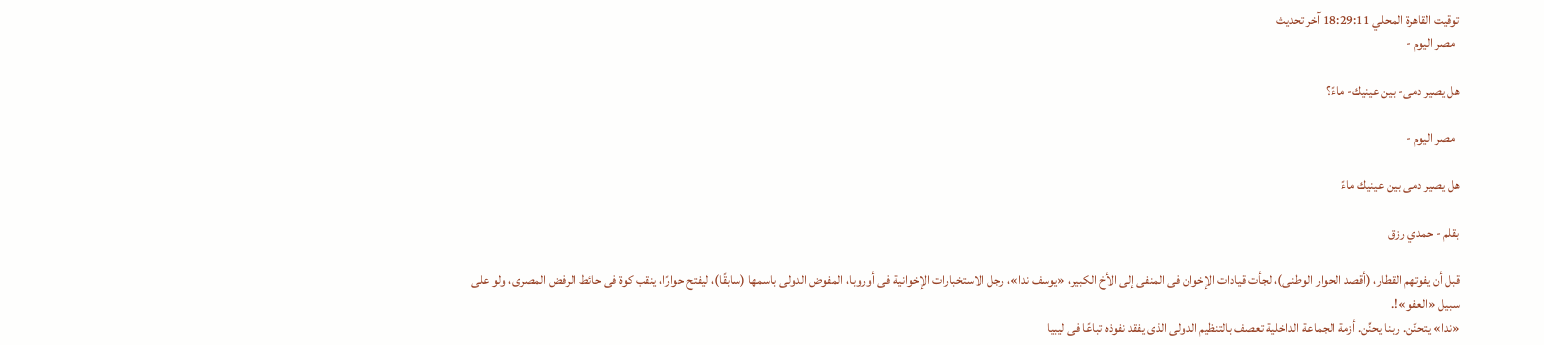توقيت القاهرة المحلي 18:29:11 آخر تحديث
  مصر اليوم -

هل يصير دمى- بين عينيك- ماءً؟

  مصر اليوم -

هل يصير دمى بين عينيك ماءً

بقلم - حمدي رزق

قبل أن يفوتهم القطار، (أقصد الحوار الوطنى)، لجأت قيادات الإخوان فى المنفى إلى الأخ الكبير، «يوسف ندا»، رجل الاستخبارات الإخوانية فى أوروبا، المفوض الدولى باسمها (سابقًا)، ليفتح حوارًا، ينقب كوة فى حائط الرفض المصرى، ولو على سبيل «العفو»!.
«ندا» يتحنّن. ربنا يحنِّن. أزمة الجماعة الداخلية تعصف بالتنظيم الدولى الذى يفقد نفوذه تباعًا فى ليبيا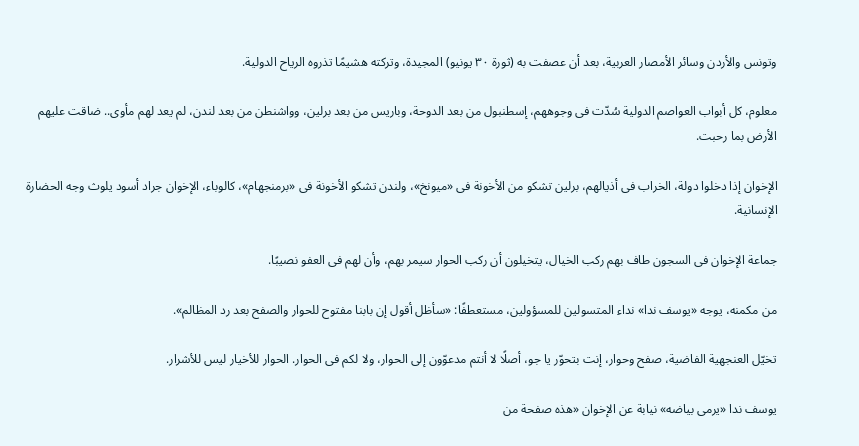وتونس والأردن وسائر الأمصار العربية، بعد أن عصفت به (ثورة ٣٠ يونيو) المجيدة، وتركته هشيمًا تذروه الرياح الدولية.

معلوم، كل أبواب العواصم الدولية سُدّت فى وجوههم، إسطنبول من بعد الدوحة، وباريس من بعد برلين، وواشنطن من بعد لندن، لم يعد لهم مأوى.. ضاقت عليهم الأرض بما رحبت.

الإخوان إذا دخلوا دولة، الخراب فى أذيالهم، برلين تشكو من الأخونة فى «ميونخ»، ولندن تشكو الأخونة فى «برمنجهام»، كالوباء، الإخوان جراد أسود يلوث وجه الحضارة الإنسانية.

جماعة الإخوان فى السجون طاف بهم ركب الخيال، يتخيلون أن ركب الحوار سيمر بهم، وأن لهم فى العفو نصيبًا.

من مكمنه، يوجه «يوسف ندا» نداء المتسولين للمسؤولين، مستعطفًا: «سأظل أقول إن بابنا مفتوح للحوار والصفح بعد رد المظالم».

تخيّل العنجهية الفاضية، صفح وحوار، إنت بتحوّر يا جو، أصلًا لا أنتم مدعوّون إلى الحوار، ولا لكم فى الحوار. الحوار للأخيار ليس للأشرار.

يوسف ندا «يرمى بياضه» نيابة عن الإخوان «هذه صفحة من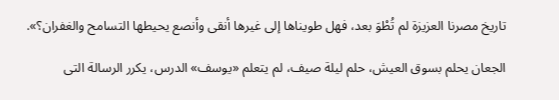تاريخ مصرنا العزيزة لم تُطْوَ بعد، فهل طويناها إلى غيرها أنقى وأنصع يحيطها التسامح والغفران؟».

الجعان يحلم بسوق العيش، حلم ليلة صيف، لم يتعلم «يوسف» الدرس، يكرر الرسالة التى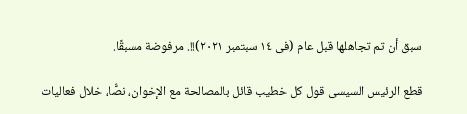سبق أن تم تجاهلها قبل عام (فى ١٤ سبتمبر ٢٠٢١)!!. مرفوضة مسبقًا.

قطع الرئيس السيسى قول كل خطيب قائل بالمصالحة مع الإخوان، نصًّا، خلال فعاليات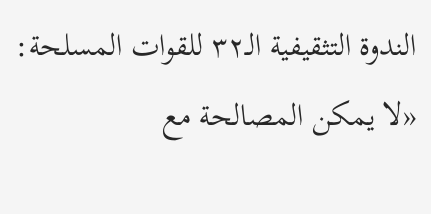الندوة التثقيفية الـ٣٢ للقوات المسلحة: «لا يمكن المصالحة مع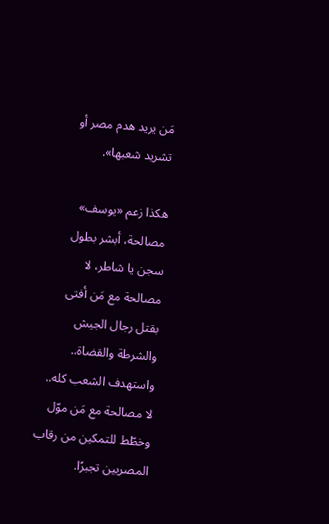مَن يريد هدم مصر أو تشريد شعبها».

هكذا زعم «يوسف» مصالحة، أبشر بطول سجن يا شاطر، لا مصالحة مع مَن أفتى بقتل رجال الجيش والشرطة والقضاة.. واستهدف الشعب كله.. لا مصالحة مع مَن موّل وخطّط للتمكين من رقاب المصريين تجبرًا.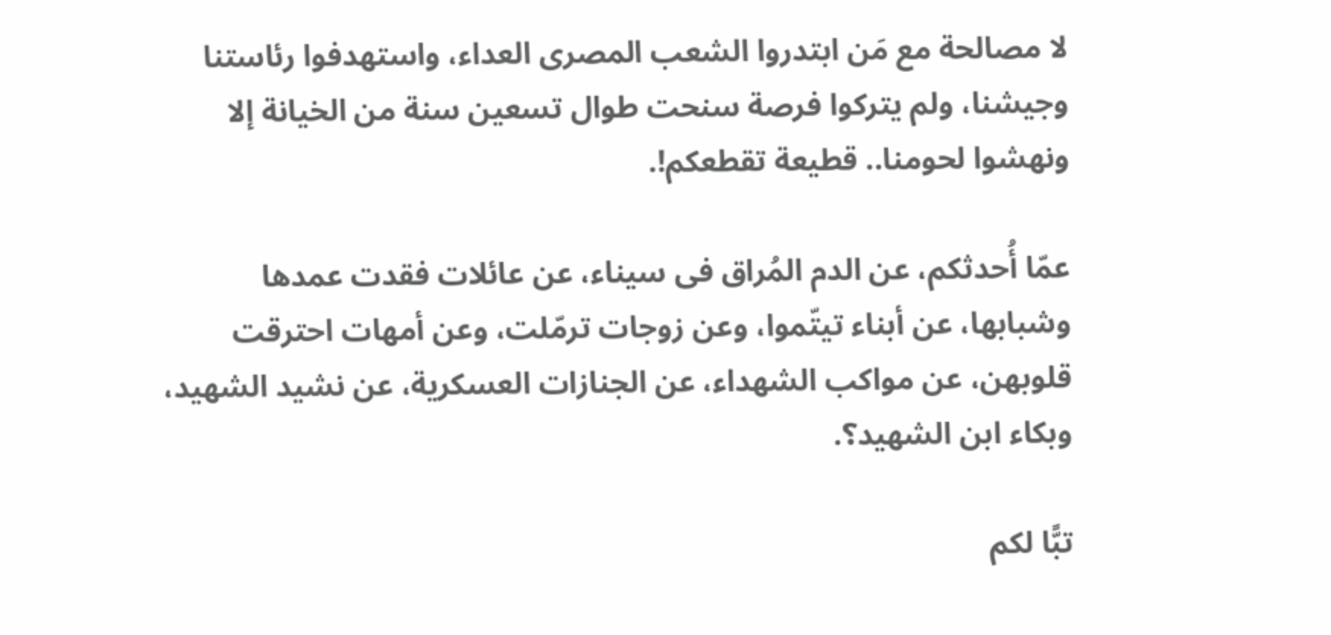لا مصالحة مع مَن ابتدروا الشعب المصرى العداء، واستهدفوا رئاستنا وجيشنا، ولم يتركوا فرصة سنحت طوال تسعين سنة من الخيانة إلا ونهشوا لحومنا.. قطيعة تقطعكم!.

عمّا أُحدثكم، عن الدم المُراق فى سيناء، عن عائلات فقدت عمدها وشبابها، عن أبناء تيتّموا، وعن زوجات ترمّلت، وعن أمهات احترقت قلوبهن، عن مواكب الشهداء، عن الجنازات العسكرية، عن نشيد الشهيد، وبكاء ابن الشهيد؟.

تبًّا لكم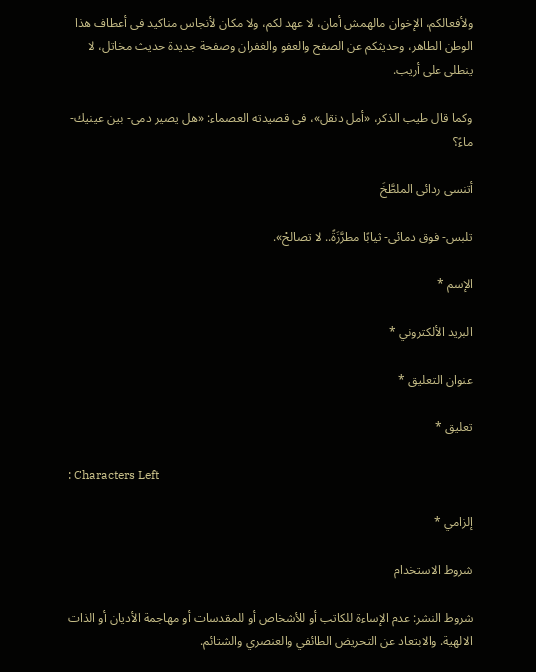ولأفعالكم، الإخوان مالهمش أمان، لا عهد لكم، ولا مكان لأنجاس مناكيد فى أعطاف هذا الوطن الطاهر، وحديثكم عن الصفح والعفو والغفران وصفحة جديدة حديث مخاتل، لا ينطلى على أريب.

وكما قال طيب الذكر، «أمل دنقل»، فى قصيدته العصماء: «هل يصير دمى- بين عينيك- ماءً؟

أتنسى ردائى الملطَّخَ

تلبس- فوق دمائى- ثيابًا مطرَّزَةً.. لا تصالحْ».

الإسم *

البريد الألكتروني *

عنوان التعليق *

تعليق *

: Characters Left

إلزامي *

شروط الاستخدام

شروط النشر: عدم الإساءة للكاتب أو للأشخاص أو للمقدسات أو مهاجمة الأديان أو الذات الالهية. والابتعاد عن التحريض الطائفي والعنصري والشتائم.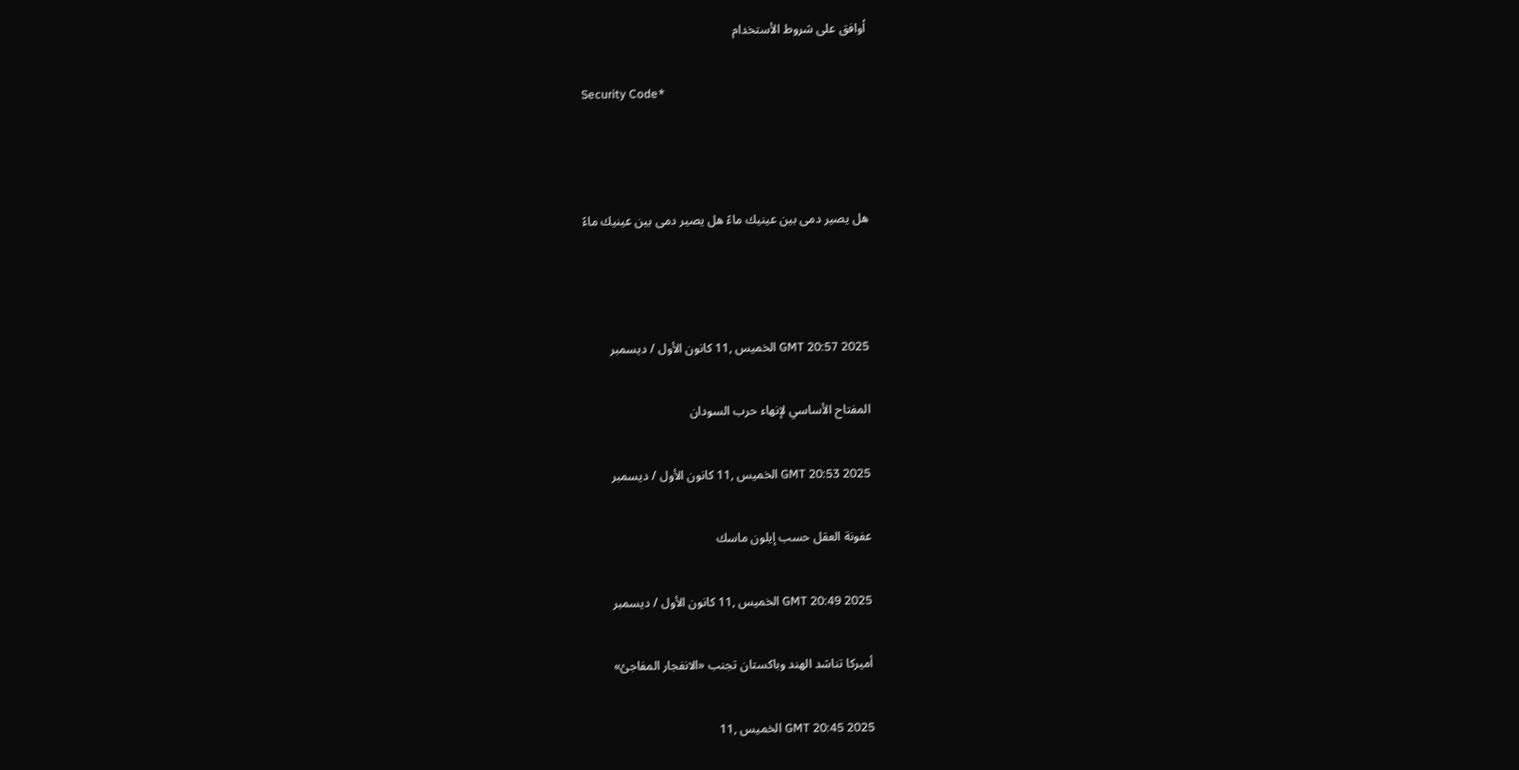اُوافق على شروط الأستخدام

Security Code*



هل يصير دمى بين عينيك ماءً هل يصير دمى بين عينيك ماءً



GMT 20:57 2025 الخميس ,11 كانون الأول / ديسمبر

المفتاح الأساسي لإنهاء حرب السودان

GMT 20:53 2025 الخميس ,11 كانون الأول / ديسمبر

عفونة العقل حسب إيلون ماسك

GMT 20:49 2025 الخميس ,11 كانون الأول / ديسمبر

أميركا تناشد الهند وباكستان تجنب «الانفجار المفاجئ»

GMT 20:45 2025 الخميس ,11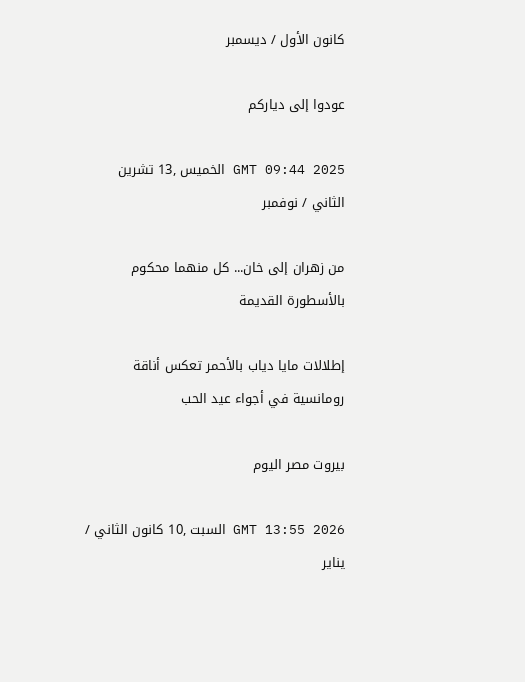كانون الأول / ديسمبر

عودوا إلى دياركم

GMT 09:44 2025 الخميس ,13 تشرين الثاني / نوفمبر

من زهران إلى خان... كل منهما محكوم بالأسطورة القديمة

إطلالات مايا دياب بالأحمر تعكس أناقة رومانسية في أجواء عيد الحب

بيروت مصر اليوم

GMT 13:55 2026 السبت ,10 كانون الثاني / يناير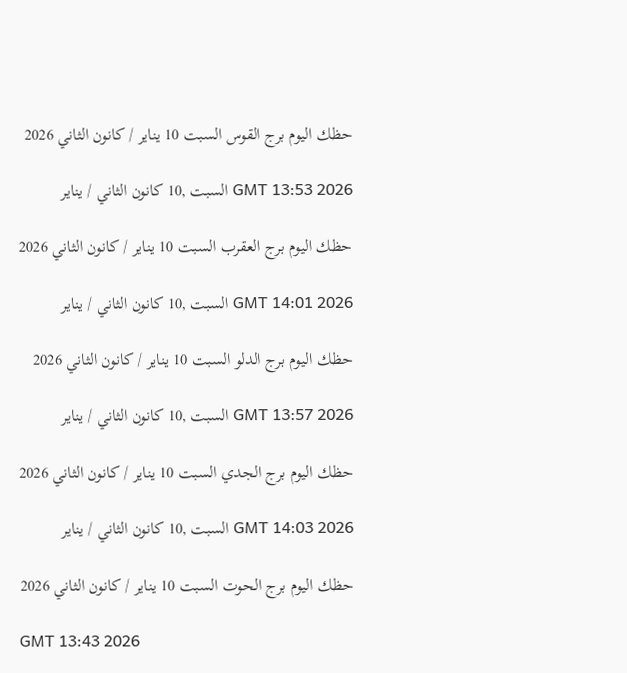حظك اليوم برج القوس السبت 10 يناير / كانون الثاني 2026

GMT 13:53 2026 السبت ,10 كانون الثاني / يناير

حظك اليوم برج العقرب السبت 10 يناير / كانون الثاني 2026

GMT 14:01 2026 السبت ,10 كانون الثاني / يناير

حظك اليوم برج الدلو السبت 10 يناير / كانون الثاني 2026

GMT 13:57 2026 السبت ,10 كانون الثاني / يناير

حظك اليوم برج الجدي السبت 10 يناير / كانون الثاني 2026

GMT 14:03 2026 السبت ,10 كانون الثاني / يناير

حظك اليوم برج الحوت السبت 10 يناير / كانون الثاني 2026

GMT 13:43 2026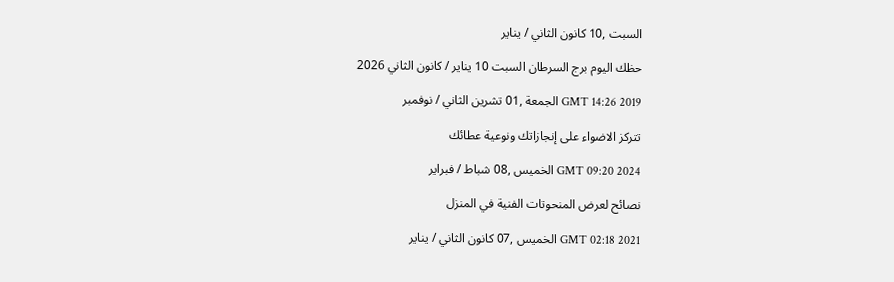السبت ,10 كانون الثاني / يناير

حظك اليوم برج السرطان السبت 10 يناير / كانون الثاني 2026

GMT 14:26 2019 الجمعة ,01 تشرين الثاني / نوفمبر

تتركز الاضواء على إنجازاتك ونوعية عطائك

GMT 09:20 2024 الخميس ,08 شباط / فبراير

نصائح لعرض المنحوتات الفنية في المنزل

GMT 02:18 2021 الخميس ,07 كانون الثاني / يناير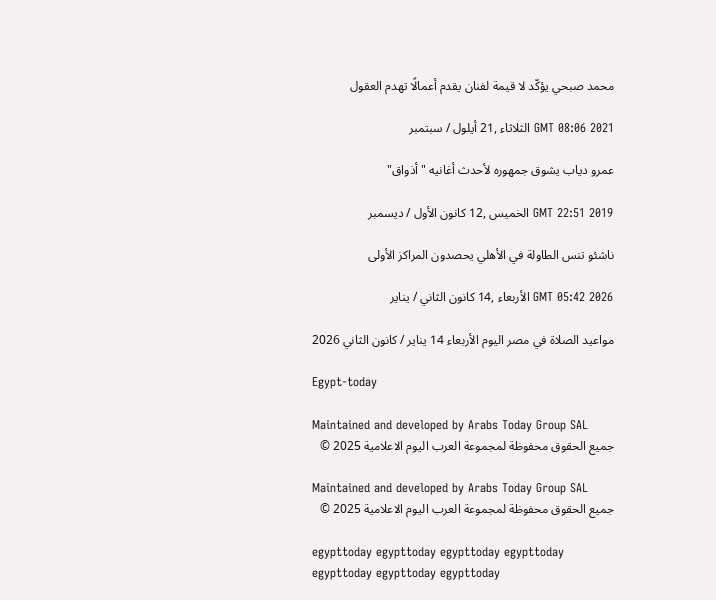محمد صبحي يؤكّد لا قيمة لفنان يقدم أعمالًا تهدم العقول

GMT 08:06 2021 الثلاثاء ,21 أيلول / سبتمبر

عمرو دياب يشوق جمهوره لأحدث أغانيه "أذواق"

GMT 22:51 2019 الخميس ,12 كانون الأول / ديسمبر

ناشئو تنس الطاولة في الأهلي يحصدون المراكز الأولى

GMT 05:42 2026 الأربعاء ,14 كانون الثاني / يناير

مواعيد الصلاة في مصر اليوم الأربعاء 14 يناير / كانون الثاني 2026

Egypt-today

Maintained and developed by Arabs Today Group SAL
جميع الحقوق محفوظة لمجموعة العرب اليوم الاعلامية 2025 ©

Maintained and developed by Arabs Today Group SAL
جميع الحقوق محفوظة لمجموعة العرب اليوم الاعلامية 2025 ©

egypttoday egypttoday egypttoday egypttoday
egypttoday egypttoday egypttoday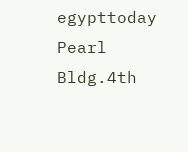egypttoday
Pearl Bldg.4th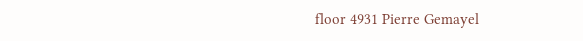floor 4931 Pierre Gemayel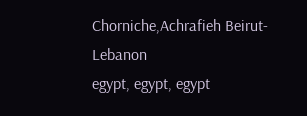Chorniche,Achrafieh Beirut- Lebanon
egypt, egypt, egypt